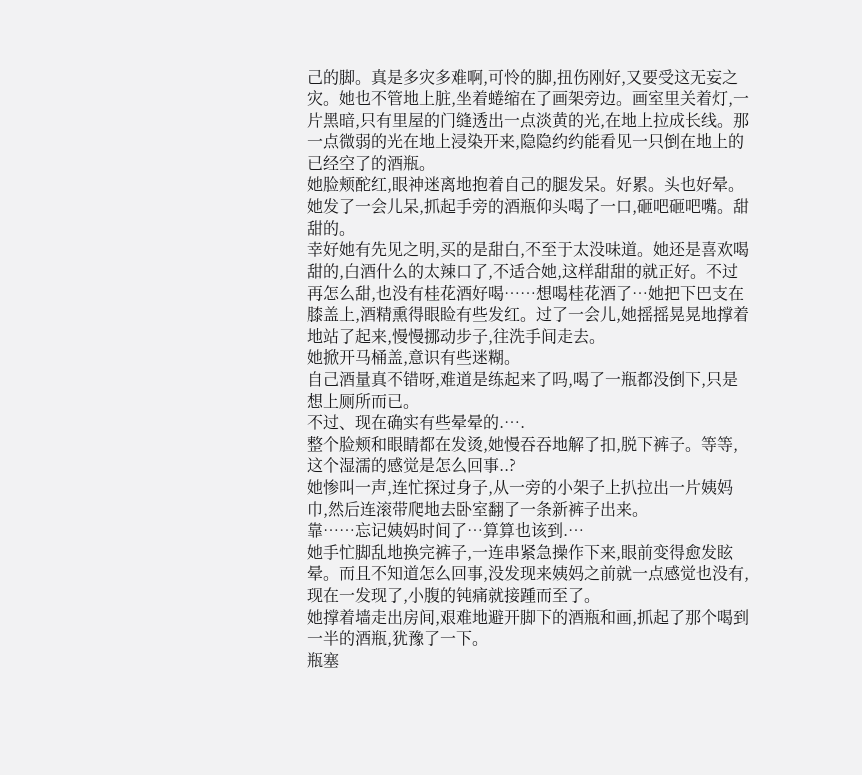己的脚。真是多灾多难啊,可怜的脚,扭伤刚好,又要受这无妄之灾。她也不管地上脏,坐着蜷缩在了画架旁边。画室里关着灯,一片黑暗,只有里屋的门缝透出一点淡黄的光,在地上拉成长线。那一点微弱的光在地上浸染开来,隐隐约约能看见一只倒在地上的已经空了的酒瓶。
她脸颊酡红,眼神迷离地抱着自己的腿发呆。好累。头也好晕。
她发了一会儿呆,抓起手旁的酒瓶仰头喝了一口,砸吧砸吧嘴。甜甜的。
幸好她有先见之明,买的是甜白,不至于太没味道。她还是喜欢喝甜的,白酒什么的太辣口了,不适合她,这样甜甜的就正好。不过再怎么甜,也没有桂花酒好喝……想喝桂花酒了…她把下巴支在膝盖上,酒精熏得眼睑有些发红。过了一会儿,她摇摇晃晃地撑着地站了起来,慢慢挪动步子,往洗手间走去。
她掀开马桶盖,意识有些迷糊。
自己酒量真不错呀,难道是练起来了吗,喝了一瓶都没倒下,只是想上厕所而已。
不过、现在确实有些晕晕的.….
整个脸颊和眼睛都在发烫,她慢吞吞地解了扣,脱下裤子。等等,这个湿濡的感觉是怎么回事..?
她惨叫一声,连忙探过身子,从一旁的小架子上扒拉出一片姨妈巾,然后连滚带爬地去卧室翻了一条新裤子出来。
靠……忘记姨妈时间了…算算也该到.…
她手忙脚乱地换完裤子,一连串紧急操作下来,眼前变得愈发眩晕。而且不知道怎么回事,没发现来姨妈之前就一点感觉也没有,现在一发现了,小腹的钝痛就接踵而至了。
她撑着墙走出房间,艰难地避开脚下的酒瓶和画,抓起了那个喝到一半的酒瓶,犹豫了一下。
瓶塞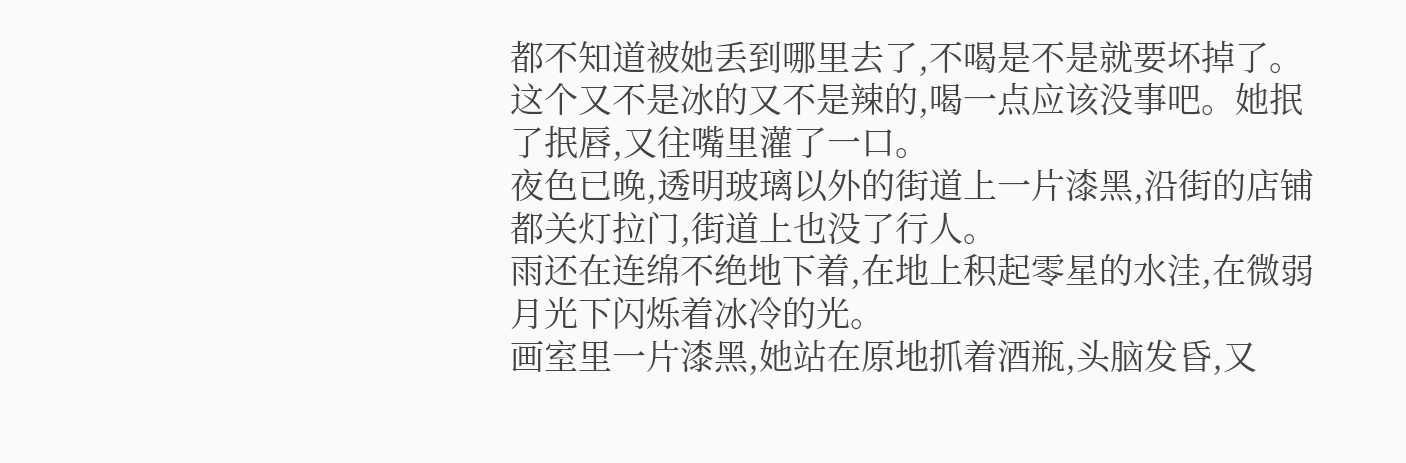都不知道被她丢到哪里去了,不喝是不是就要坏掉了。这个又不是冰的又不是辣的,喝一点应该没事吧。她抿了抿唇,又往嘴里灌了一口。
夜色已晚,透明玻璃以外的街道上一片漆黑,沿街的店铺都关灯拉门,街道上也没了行人。
雨还在连绵不绝地下着,在地上积起零星的水洼,在微弱月光下闪烁着冰冷的光。
画室里一片漆黑,她站在原地抓着酒瓶,头脑发昏,又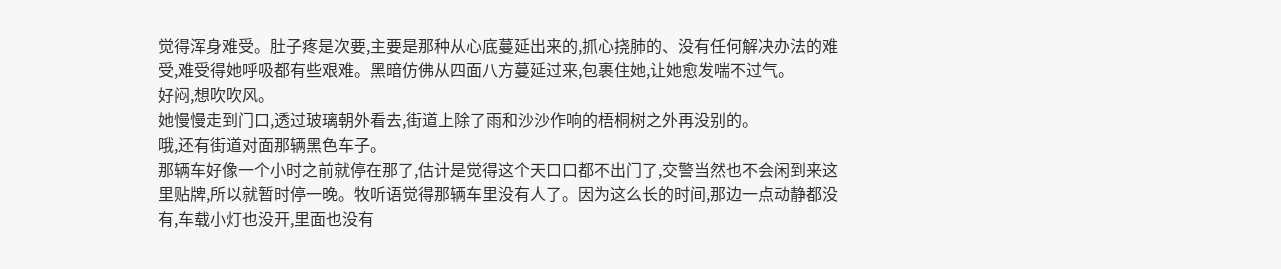觉得浑身难受。肚子疼是次要,主要是那种从心底蔓延出来的,抓心挠肺的、没有任何解决办法的难受,难受得她呼吸都有些艰难。黑暗仿佛从四面八方蔓延过来,包裹住她,让她愈发喘不过气。
好闷,想吹吹风。
她慢慢走到门口,透过玻璃朝外看去,街道上除了雨和沙沙作响的梧桐树之外再没别的。
哦,还有街道对面那辆黑色车子。
那辆车好像一个小时之前就停在那了,估计是觉得这个天口口都不出门了,交警当然也不会闲到来这里贴牌,所以就暂时停一晚。牧听语觉得那辆车里没有人了。因为这么长的时间,那边一点动静都没有,车载小灯也没开,里面也没有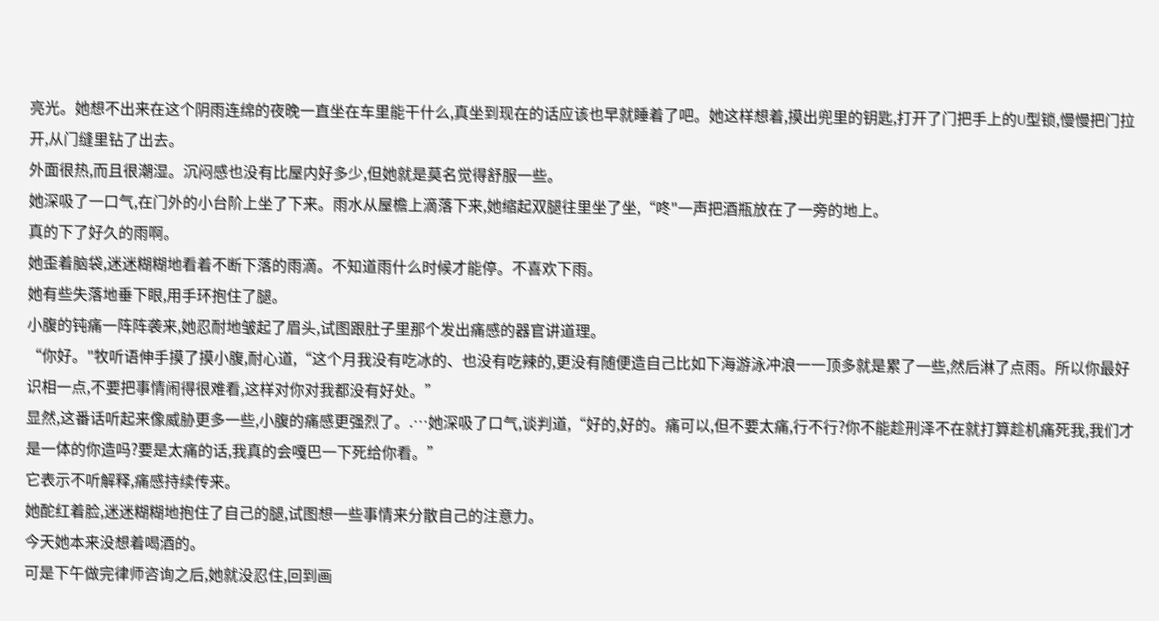亮光。她想不出来在这个阴雨连绵的夜晚一直坐在车里能干什么,真坐到现在的话应该也早就睡着了吧。她这样想着,摸出兜里的钥匙,打开了门把手上的U型锁,慢慢把门拉开,从门缝里钻了出去。
外面很热,而且很潮湿。沉闷感也没有比屋内好多少,但她就是莫名觉得舒服一些。
她深吸了一口气,在门外的小台阶上坐了下来。雨水从屋檐上滴落下来,她缩起双腿往里坐了坐,“咚"一声把酒瓶放在了一旁的地上。
真的下了好久的雨啊。
她歪着脑袋,迷迷糊糊地看着不断下落的雨滴。不知道雨什么时候才能停。不喜欢下雨。
她有些失落地垂下眼,用手环抱住了腿。
小腹的钝痛一阵阵袭来,她忍耐地皱起了眉头,试图跟肚子里那个发出痛感的器官讲道理。
“你好。"牧听语伸手摸了摸小腹,耐心道,“这个月我没有吃冰的、也没有吃辣的,更没有随便造自己比如下海游泳冲浪一一顶多就是累了一些,然后淋了点雨。所以你最好识相一点,不要把事情闹得很难看,这样对你对我都没有好处。”
显然,这番话听起来像威胁更多一些,小腹的痛感更强烈了。.…她深吸了口气,谈判道,“好的,好的。痛可以,但不要太痛,行不行?你不能趁刑泽不在就打算趁机痛死我,我们才是一体的你造吗?要是太痛的话,我真的会嘎巴一下死给你看。”
它表示不听解释,痛感持续传来。
她酡红着脸,迷迷糊糊地抱住了自己的腿,试图想一些事情来分散自己的注意力。
今天她本来没想着喝酒的。
可是下午做完律师咨询之后,她就没忍住,回到画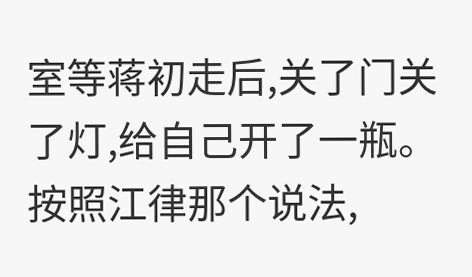室等蒋初走后,关了门关了灯,给自己开了一瓶。
按照江律那个说法,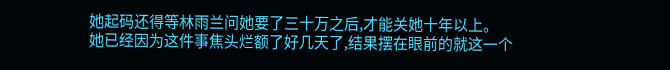她起码还得等林雨兰问她要了三十万之后,才能关她十年以上。
她已经因为这件事焦头烂额了好几天了,结果摆在眼前的就这一个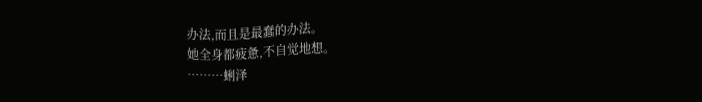办法,而且是最蠢的办法。
她全身都疲惫,不自觉地想。
………蜊泽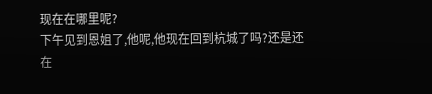现在在哪里呢?
下午见到恩姐了,他呢,他现在回到杭城了吗?还是还在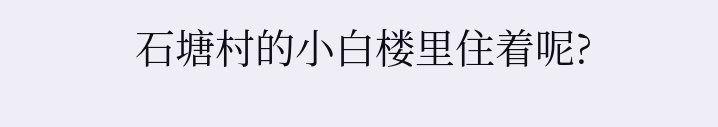石塘村的小白楼里住着呢?